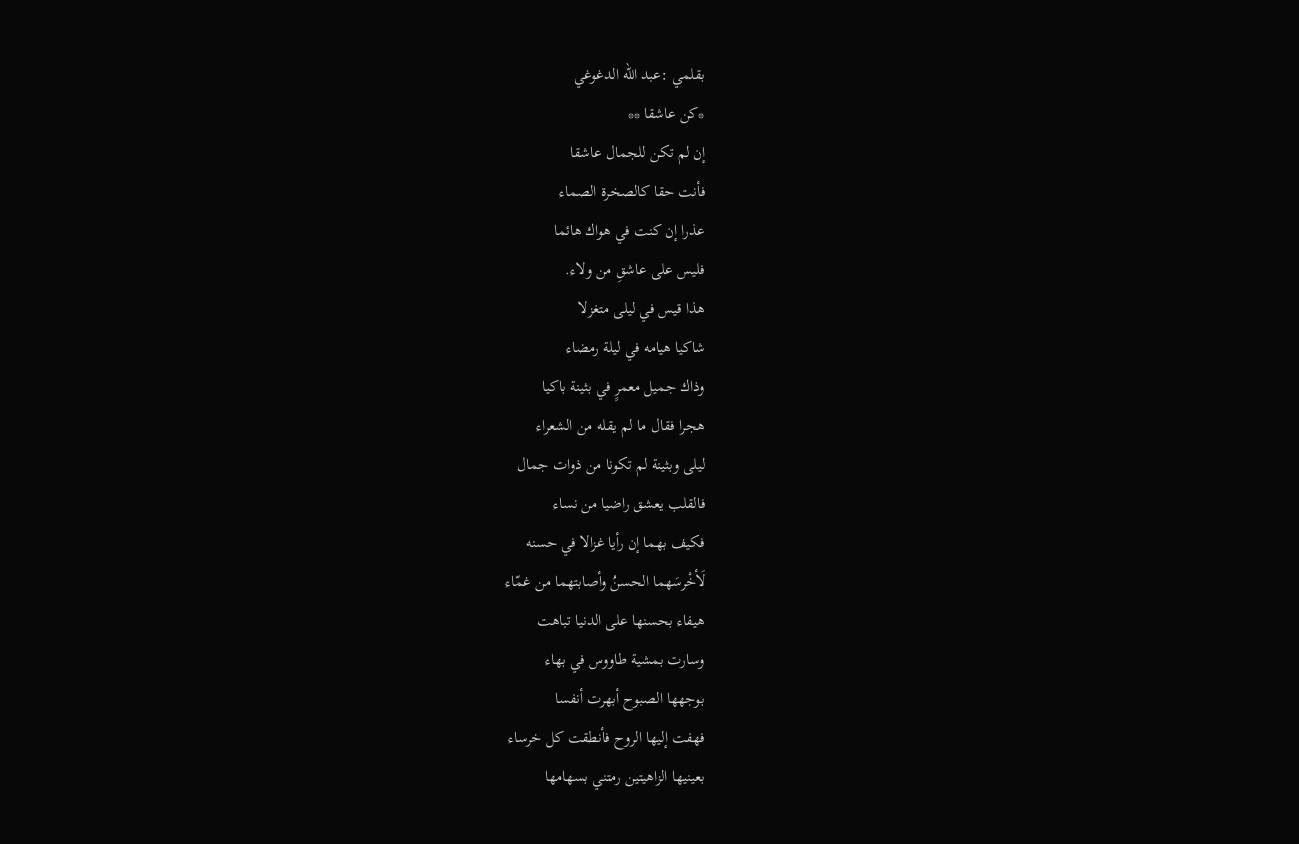بقلمي :عبد الله الدغوغي
*كن عاشقا **
إن لم تكن للجمال عاشقا
فأنت حقا كالصخرة الصماء
عذرا إن كنت في هواك هائما
فليس على عاشقِ من ولاء.
هذا قيس في ليلى متغزلا
شاكيا هيامه في ليلة رمضاء
وذاك جميل معمرٍ في بثينة باكيا
هجرا فقال ما لم يقله من الشعراء
ليلى وبثينة لم تكونا من ذوات جمال
فالقلب يعشق راضيا من نساء
فكيف بهما إن رأيا غزالا في حسنه
لَأخْرسَهما الحسنُ وأصابتهما من غمّاء
هيفاء بحسنها على الدنيا تباهت
وسارت بمشية طاووس في بهاء
بوجهها الصبوح أبهرت أنفسا
فهفت إليها الروح فأنطقت كل خرساء
بعينيها الزاهيتين رمتني بسهامها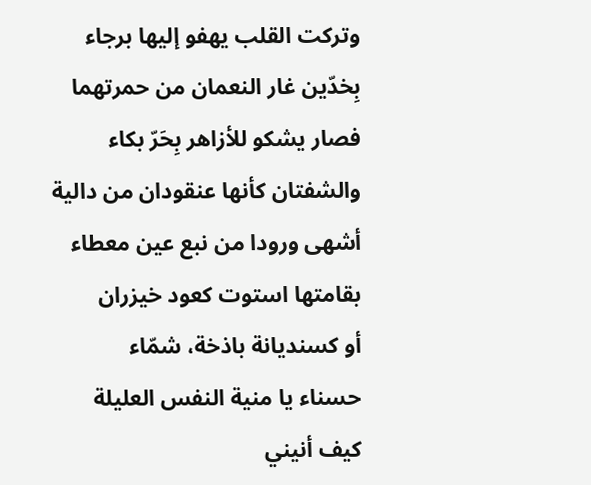وتركت القلب يهفو إليها برجاء
بِخدّين غار النعمان من حمرتهما
فصار يشكو للأزاهر بِحَرّ بكاء
والشفتان كأنها عنقودان من دالية
أشهى ورودا من نبع عين معطاء
بقامتها استوت كعود خيزران
أو كسنديانة باذخة، شمّاء
حسناء يا منية النفس العليلة
كيف أنيني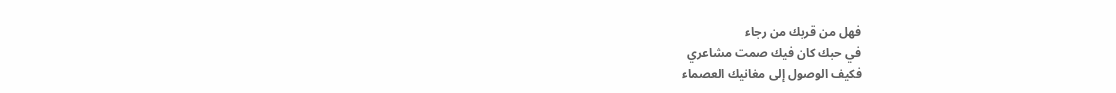فهل من قربك من رجاء
في حبك كان فيك صمت مشاعري
فكيف الوصول إلى مغانيك العصماء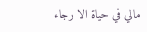مالي في حياة الا رجاء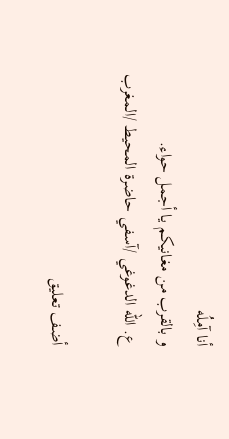أنا آمِلُه
و بالقرب من مغانيكم يا أجمل حواء.
ع. الله الدغوغي /آسفي حاضرة المحيط /المغرب

أضف تعليق